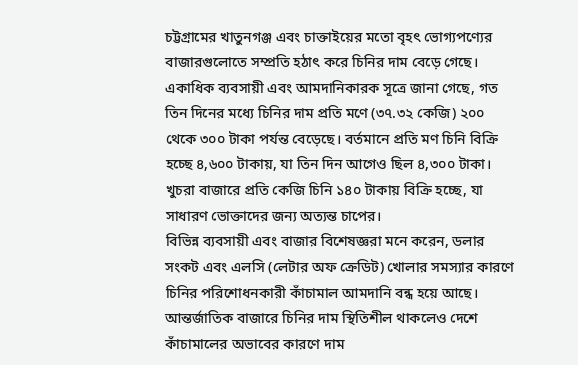চট্টগ্রামের খাতুনগঞ্জ এবং চাক্তাইয়ের মতো বৃহৎ ভোগ্যপণ্যের বাজারগুলোতে সম্প্রতি হঠাৎ করে চিনির দাম বেড়ে গেছে। একাধিক ব্যবসায়ী এবং আমদানিকারক সূত্রে জানা গেছে, গত তিন দিনের মধ্যে চিনির দাম প্রতি মণে (৩৭.৩২ কেজি) ২০০ থেকে ৩০০ টাকা পর্যন্ত বেড়েছে। বর্তমানে প্রতি মণ চিনি বিক্রি হচ্ছে ৪,৬০০ টাকায়, যা তিন দিন আগেও ছিল ৪,৩০০ টাকা। খুচরা বাজারে প্রতি কেজি চিনি ১৪০ টাকায় বিক্রি হচ্ছে, যা সাধারণ ভোক্তাদের জন্য অত্যন্ত চাপের।
বিভিন্ন ব্যবসায়ী এবং বাজার বিশেষজ্ঞরা মনে করেন, ডলার সংকট এবং এলসি (লেটার অফ ক্রেডিট) খোলার সমস্যার কারণে চিনির পরিশোধনকারী কাঁচামাল আমদানি বন্ধ হয়ে আছে। আন্তর্জাতিক বাজারে চিনির দাম স্থিতিশীল থাকলেও দেশে কাঁচামালের অভাবের কারণে দাম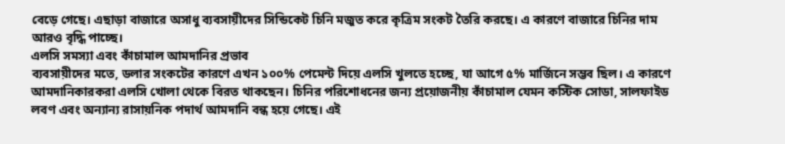বেড়ে গেছে। এছাড়া বাজারে অসাধু ব্যবসায়ীদের সিন্ডিকেট চিনি মজুত করে কৃত্রিম সংকট তৈরি করছে। এ কারণে বাজারে চিনির দাম আরও বৃদ্ধি পাচ্ছে।
এলসি সমস্যা এবং কাঁচামাল আমদানির প্রভাব
ব্যবসায়ীদের মতে, ডলার সংকটের কারণে এখন ১০০% পেমেন্ট দিয়ে এলসি খুলতে হচ্ছে, যা আগে ৫% মার্জিনে সম্ভব ছিল। এ কারণে আমদানিকারকরা এলসি খোলা থেকে বিরত থাকছেন। চিনির পরিশোধনের জন্য প্রয়োজনীয় কাঁচামাল যেমন কস্টিক সোডা, সালফাইড লবণ এবং অন্যান্য রাসায়নিক পদার্থ আমদানি বন্ধ হয়ে গেছে। এই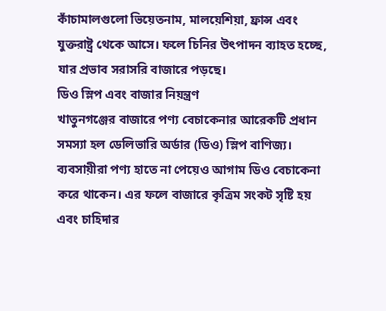কাঁচামালগুলো ভিয়েতনাম, মালয়েশিয়া, ফ্রান্স এবং যুক্তরাষ্ট্র থেকে আসে। ফলে চিনির উৎপাদন ব্যাহত হচ্ছে, যার প্রভাব সরাসরি বাজারে পড়ছে।
ডিও স্লিপ এবং বাজার নিয়ন্ত্রণ
খাতুনগঞ্জের বাজারে পণ্য বেচাকেনার আরেকটি প্রধান সমস্যা হল ডেলিভারি অর্ডার (ডিও) স্লিপ বাণিজ্য। ব্যবসায়ীরা পণ্য হাতে না পেয়েও আগাম ডিও বেচাকেনা করে থাকেন। এর ফলে বাজারে কৃত্রিম সংকট সৃষ্টি হয় এবং চাহিদার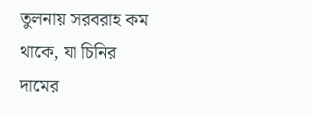তুলনায় সরবরাহ কম থাকে, যা চিনির দামের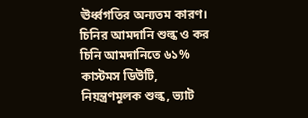ঊর্ধ্বগতির অন্যতম কারণ।
চিনির আমদানি শুল্ক ও কর
চিনি আমদানিতে ৬১% কাস্টমস ডিউটি, নিয়ন্ত্রণমূলক শুল্ক, ভ্যাট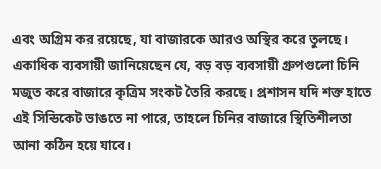এবং অগ্রিম কর রয়েছে, যা বাজারকে আরও অস্থির করে তুলছে। একাধিক ব্যবসায়ী জানিয়েছেন যে, বড় বড় ব্যবসায়ী গ্রুপগুলো চিনি মজুত করে বাজারে কৃত্রিম সংকট তৈরি করছে। প্রশাসন যদি শক্ত হাতে এই সিন্ডিকেট ভাঙতে না পারে, তাহলে চিনির বাজারে স্থিতিশীলতা আনা কঠিন হয়ে যাবে।